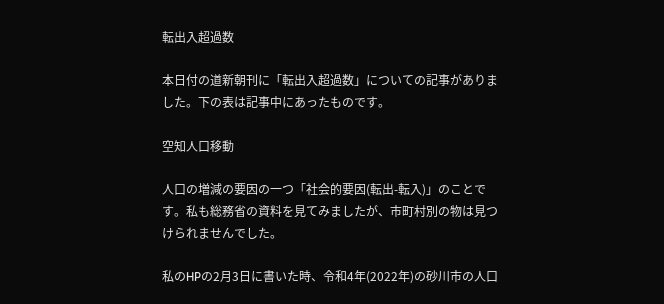転出入超過数

本日付の道新朝刊に「転出入超過数」についての記事がありました。下の表は記事中にあったものです。

空知人口移動

人口の増減の要因の一つ「社会的要因(転出-転入)」のことです。私も総務省の資料を見てみましたが、市町村別の物は見つけられませんでした。

私のHPの2月3日に書いた時、令和4年(2022年)の砂川市の人口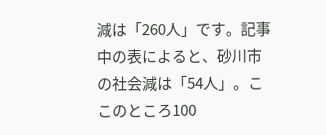減は「260人」です。記事中の表によると、砂川市の社会減は「54人」。ここのところ100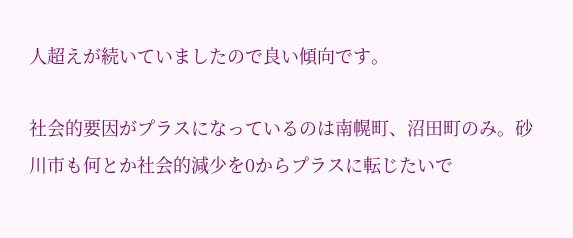人超えが続いていましたので良い傾向です。

社会的要因がプラスになっているのは南幌町、沼田町のみ。砂川市も何とか社会的減少を0からプラスに転じたいで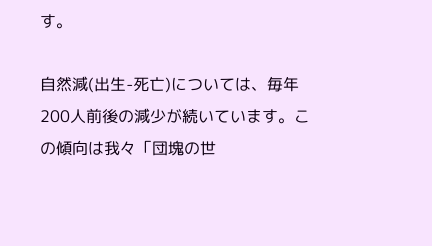す。

自然減(出生-死亡)については、毎年200人前後の減少が続いています。この傾向は我々「団塊の世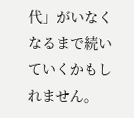代」がいなくなるまで続いていくかもしれません。